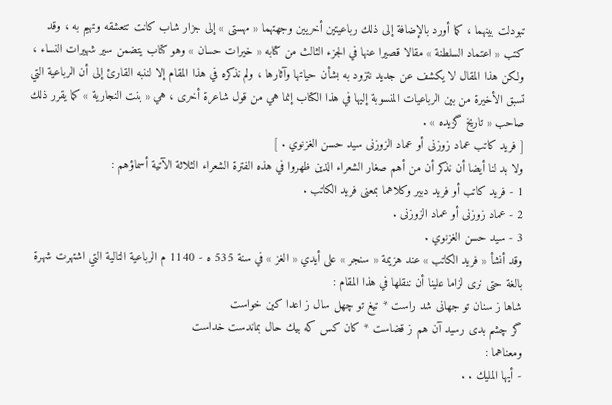تبودلت بينهما ، كما أورد بالإضافة إلى ذلك رباعيتين أخريين وجهتهما « مهستى » إلى جزار شاب كانت تتعشقه وتهيم به ، وقد كتب « اعتماد السلطنة » مقالا قصيرا عنها في الجزء الثالث من كتابه « خيرات حسان » وهو كتاب يتضمن سير شهيرات النساء ، ولكن هذا المقال لا يكشف عن جديد نتزود به بشأن حياتها وآثارها ، ولم نذكره في هذا المقام إلا لننبه القارئ إلى أن الرباعية التي تسبق الأخيرة من بين الرباعيات المنسوبة إليها في هذا الكتاب إنما هي من قول شاعرة أخرى ، هي « بنت النجارية » كما يقرر ذلك صاحب « تاريخ گزيده » .
[ فريد كاتب عماد زوزنى أو عماد الزوزنى سيد حسن الغزنوي . ]
ولا بد لنا أيضا أن نذكر أن من أهم صغار الشعراء الذين ظهروا في هذه الفترة الشعراء الثلاثة الآتية أسماؤهم :
1 - فريد كاتب أو فريد دبير وكلاهما بمعنى فريد الكاتب .
2 - عماد زوزنى أو عماد الزوزنى .
3 - سيد حسن الغزنوي .
وقد أنشأ « فريد الكاتب » عند هزيمة « سنجر » على أيدي « الغز » في سنة 535 ه - 1140 م الرباعية التالية التي اشتهرت شهرة بالغة حتى نرى لزاما علينا أن ننقلها في هذا المقام :
شاها ز سنان تو جهانى شد راست * تيغ تو چهل سال ز اعدا كين خواست
گر چشم بدى رسيد آن هم ز قضاست * كان كس كه بيك حال بماندست خداست
ومعناهما :
- أيها المليك . .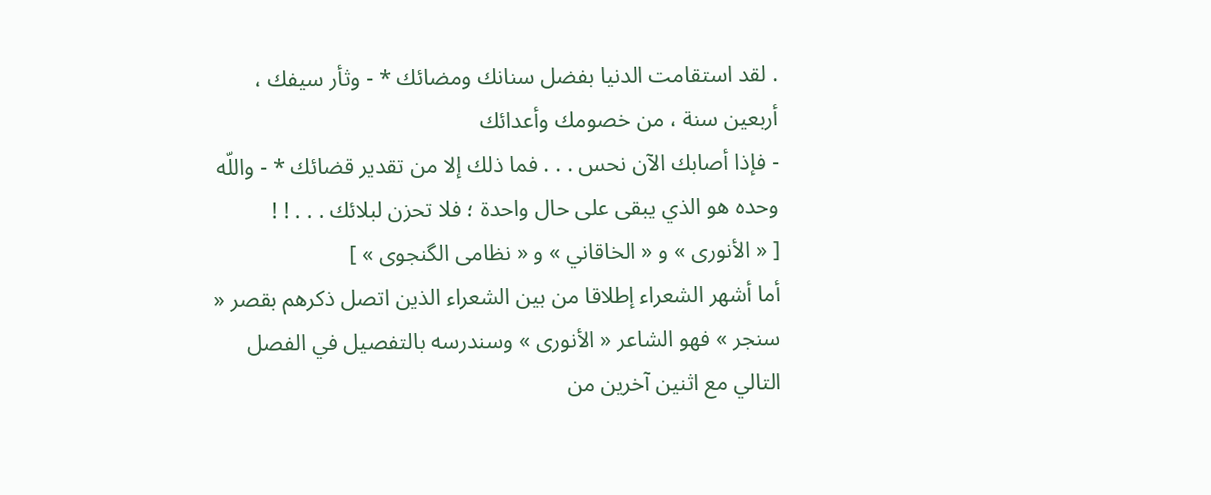. لقد استقامت الدنيا بفضل سنانك ومضائك * - وثأر سيفك ، أربعين سنة ، من خصومك وأعدائك
- فإذا أصابك الآن نحس . . . فما ذلك إلا من تقدير قضائك * - واللّه وحده هو الذي يبقى على حال واحدة ؛ فلا تحزن لبلائك . . . ! !
[ « الأنورى » و « الخاقاني » و « نظامى الگنجوى » ]
أما أشهر الشعراء إطلاقا من بين الشعراء الذين اتصل ذكرهم بقصر « سنجر » فهو الشاعر « الأنورى » وسندرسه بالتفصيل في الفصل التالي مع اثنين آخرين من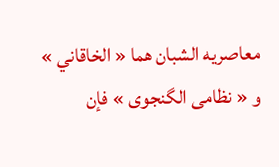معاصريه الشبان هما « الخاقاني » و « نظامى الگنجوى » فإن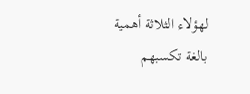لهؤلاء الثلاثة أهمية بالغة تكسبهم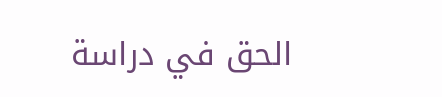الحق في دراسة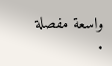واسعة مفصلة .